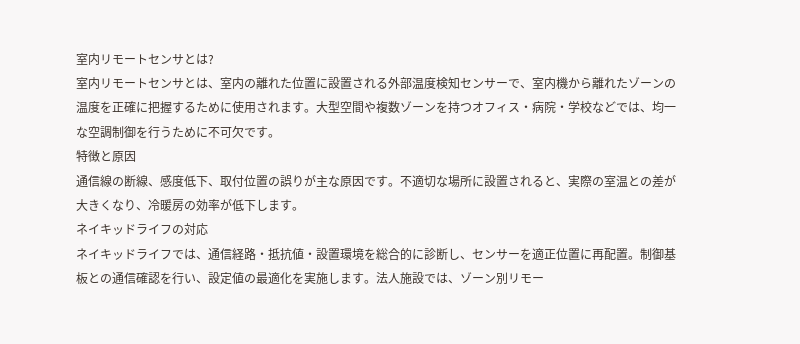室内リモートセンサとは?
室内リモートセンサとは、室内の離れた位置に設置される外部温度検知センサーで、室内機から離れたゾーンの温度を正確に把握するために使用されます。大型空間や複数ゾーンを持つオフィス・病院・学校などでは、均一な空調制御を行うために不可欠です。
特徴と原因
通信線の断線、感度低下、取付位置の誤りが主な原因です。不適切な場所に設置されると、実際の室温との差が大きくなり、冷暖房の効率が低下します。
ネイキッドライフの対応
ネイキッドライフでは、通信経路・抵抗値・設置環境を総合的に診断し、センサーを適正位置に再配置。制御基板との通信確認を行い、設定値の最適化を実施します。法人施設では、ゾーン別リモー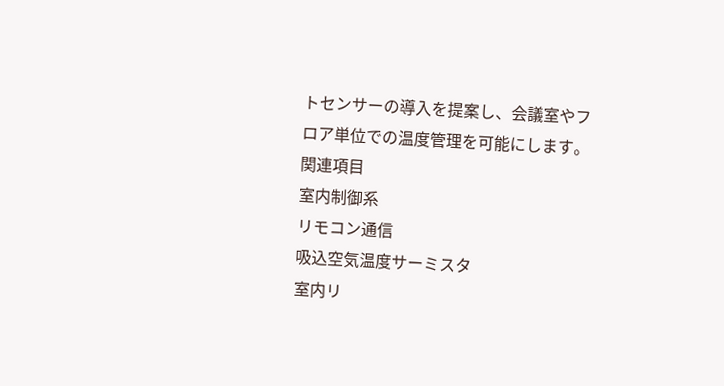トセンサーの導入を提案し、会議室やフロア単位での温度管理を可能にします。
関連項目
室内制御系
リモコン通信
吸込空気温度サーミスタ
室内リ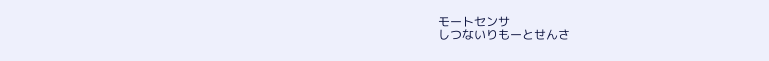モートセンサ
しつないりもーとせんさ